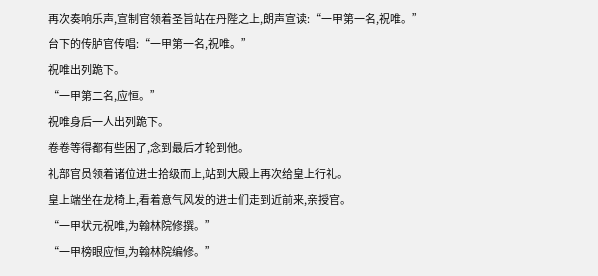再次奏响乐声,宣制官领着圣旨站在丹陛之上,朗声宣读:“一甲第一名,祝唯。”
台下的传胪官传唱:“一甲第一名,祝唯。”
祝唯出列跪下。
“一甲第二名,应恒。”
祝唯身后一人出列跪下。
卷卷等得都有些困了,念到最后才轮到他。
礼部官员领着诸位进士拾级而上,站到大殿上再次给皇上行礼。
皇上端坐在龙椅上,看着意气风发的进士们走到近前来,亲授官。
“一甲状元祝唯,为翰林院修撰。”
“一甲榜眼应恒,为翰林院编修。”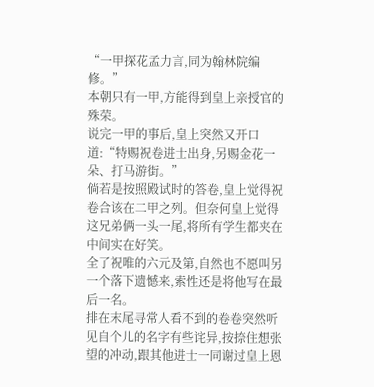“一甲探花孟力言,同为翰林院编修。”
本朝只有一甲,方能得到皇上亲授官的殊荣。
说完一甲的事后,皇上突然又开口道:“特赐祝卷进士出身,另赐金花一朵、打马游街。”
倘若是按照殿试时的答卷,皇上觉得祝卷合该在二甲之列。但奈何皇上觉得这兄弟俩一头一尾,将所有学生都夹在中间实在好笑。
全了祝唯的六元及第,自然也不愿叫另一个落下遗憾来,索性还是将他写在最后一名。
排在末尾寻常人看不到的卷卷突然听见自个儿的名字有些诧异,按捺住想张望的冲动,跟其他进士一同谢过皇上恩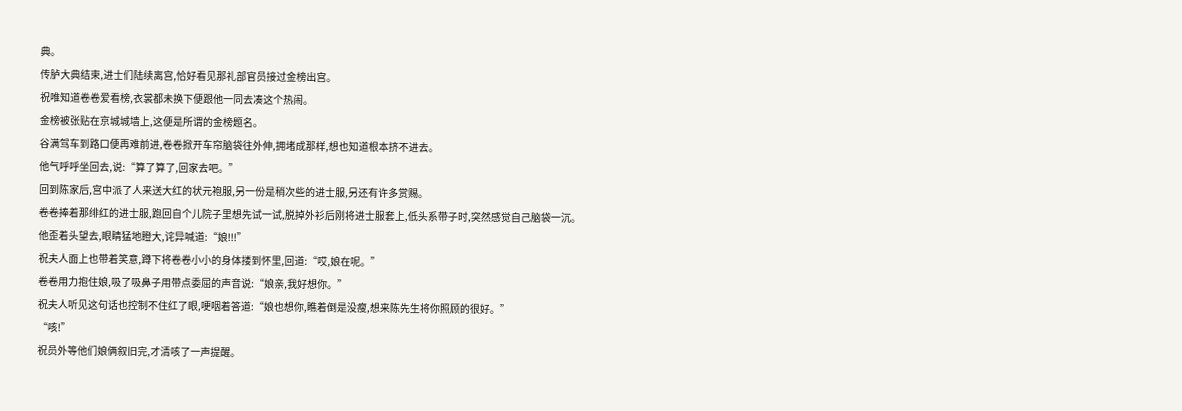典。
传胪大典结束,进士们陆续离宫,恰好看见那礼部官员接过金榜出宫。
祝唯知道卷卷爱看榜,衣裳都未换下便跟他一同去凑这个热闹。
金榜被张贴在京城城墙上,这便是所谓的金榜题名。
谷满驾车到路口便再难前进,卷卷掀开车帘脑袋往外伸,拥堵成那样,想也知道根本挤不进去。
他气呼呼坐回去,说:“算了算了,回家去吧。”
回到陈家后,宫中派了人来送大红的状元袍服,另一份是稍次些的进士服,另还有许多赏赐。
卷卷捧着那绯红的进士服,跑回自个儿院子里想先试一试,脱掉外衫后刚将进士服套上,低头系带子时,突然感觉自己脑袋一沉。
他歪着头望去,眼睛猛地瞪大,诧异喊道:“娘!!!”
祝夫人面上也带着笑意,蹲下将卷卷小小的身体搂到怀里,回道:“哎,娘在呢。”
卷卷用力抱住娘,吸了吸鼻子用带点委屈的声音说:“娘亲,我好想你。”
祝夫人听见这句话也控制不住红了眼,哽咽着答道:“娘也想你,瞧着倒是没瘦,想来陈先生将你照顾的很好。”
“咳!”
祝员外等他们娘俩叙旧完,才清咳了一声提醒。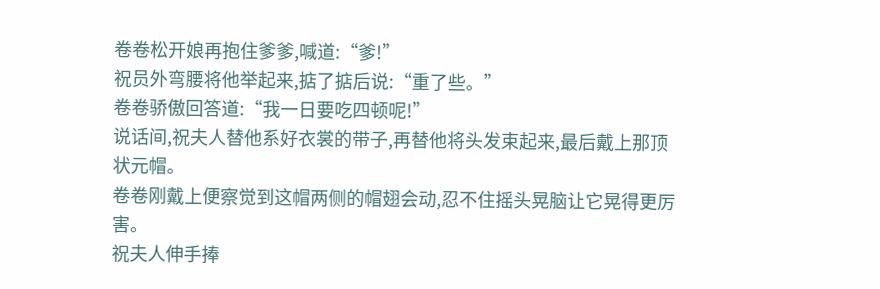卷卷松开娘再抱住爹爹,喊道:“爹!”
祝员外弯腰将他举起来,掂了掂后说:“重了些。”
卷卷骄傲回答道:“我一日要吃四顿呢!”
说话间,祝夫人替他系好衣裳的带子,再替他将头发束起来,最后戴上那顶状元帽。
卷卷刚戴上便察觉到这帽两侧的帽翅会动,忍不住摇头晃脑让它晃得更厉害。
祝夫人伸手捧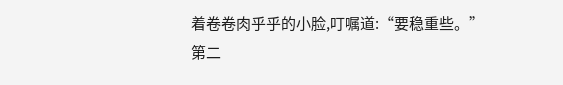着卷卷肉乎乎的小脸,叮嘱道:“要稳重些。”
第二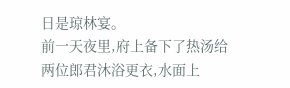日是琼林宴。
前一天夜里,府上备下了热汤给两位郎君沐浴更衣,水面上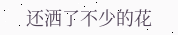还洒了不少的花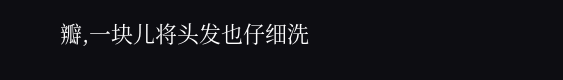瓣,一块儿将头发也仔细洗